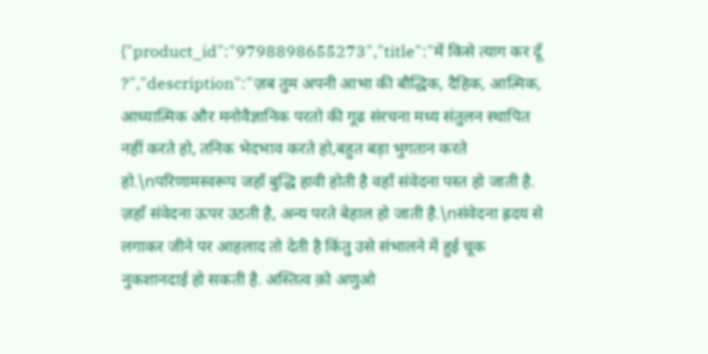{"product_id":"9798898655273","title":"में किसे त्याग कर दूँ ?","description":"ज़ब तुम अपनी आभा की बौद्धिक, दैहिक, आत्मिक, आध्यात्मिक और मनोवैज्ञानिक परतो की गूढ संरचना मध्य संतुलन स्थापित नहीं करते हो, तनिक भेदभाव करते हो,बहुत बड़ा भुगतान करते हो.\nपरिणामस्वरूप जहाँ बुद्धि हावी होती है वहाँ संवेदना पस्त हो जाती है. ज़हाँ संवेदना ऊपर उठती है, अन्य परते बेहाल हो जाती है.\nसंवेदना ह्रदय से लगाकर जीने पर आहलाद तो देती है किंतु उसे संभालने में हुई चूक नुकशानदाई हो सकती है. अस्तित्व क़ो अणुओ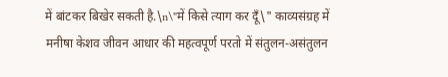में बांटकर बिखेर सकती है.\n\"में किसे त्याग कर दूँ\" काव्यसंग्रह में मनीषा केशव जीवन आधार की महत्वपूर्ण परतो में संतुलन-असंतुलन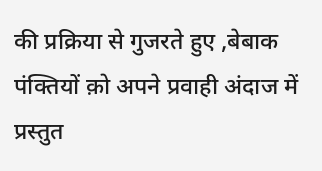की प्रक्रिया से गुजरते हुए ,बेबाक पंक्तियों क़ो अपने प्रवाही अंदाज में प्रस्तुत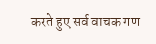करते हुए सर्व वाचक गण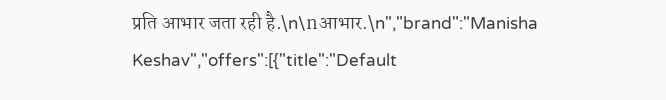प्रति आभार जता रही है.\n\nआभार.\n","brand":"Manisha Keshav","offers":[{"title":"Default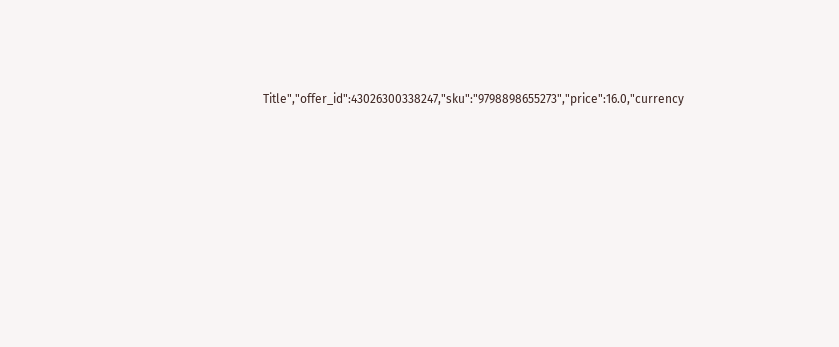Title","offer_id":43026300338247,"sku":"9798898655273","price":16.0,"currency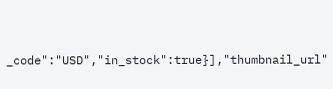_code":"USD","in_stock":true}],"thumbnail_url"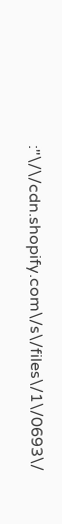:"\/\/cdn.shopify.com\/s\/files\/1\/0693\/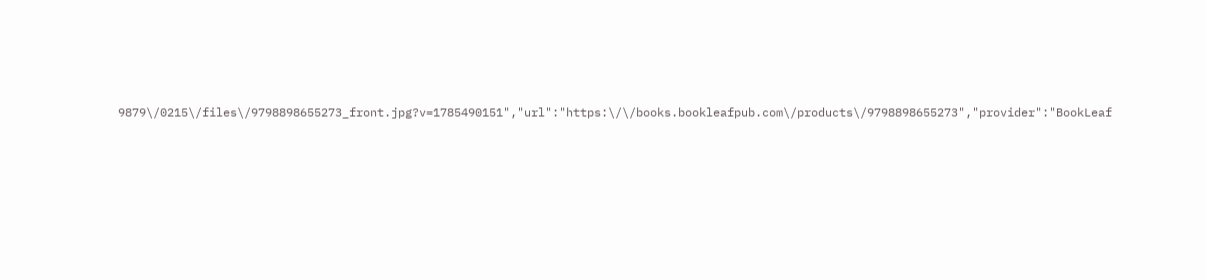9879\/0215\/files\/9798898655273_front.jpg?v=1785490151","url":"https:\/\/books.bookleafpub.com\/products\/9798898655273","provider":"BookLeaf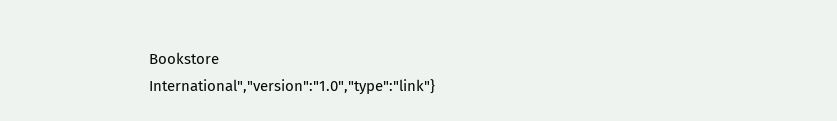Bookstore International","version":"1.0","type":"link"}